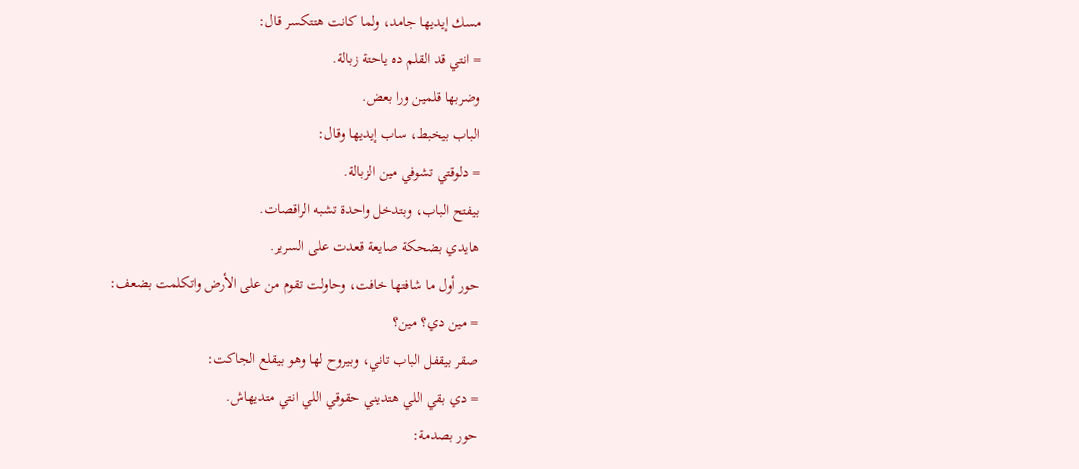مسك إيديها جامد، ولما كانت هتتكسر قال:
= انتي قد القلم ده ياحتة زبالة.
وضربها قلمين ورا بعض.
الباب بيخبط، ساب إيديها وقال:
= دلوقتي تشوفي مين الزبالة.
بيفتح الباب، وبتدخل واحدة تشبه الراقصات.
هايدي بضحكة صايعة قعدت على السرير.
حور أول ما شافتها خافت، وحاولت تقوم من على الأرض واتكلمت بضعف:
= مين دي؟ مين؟
صقر بيقفل الباب تاني، وبيروح لها وهو بيقلع الجاكت:
= دي بقي اللي هتديني حقوقي اللي انتي متديهاش.
حور بصدمة: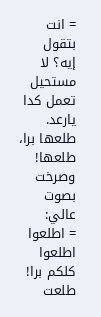= انت بتقول إيه؟ لا مستحيل تعمل كدا يارعد. طلعها برا، طلعها!
وصرخت بصوت عالي:
= اطلعوا اطلعوا كلكم برا!
طلعت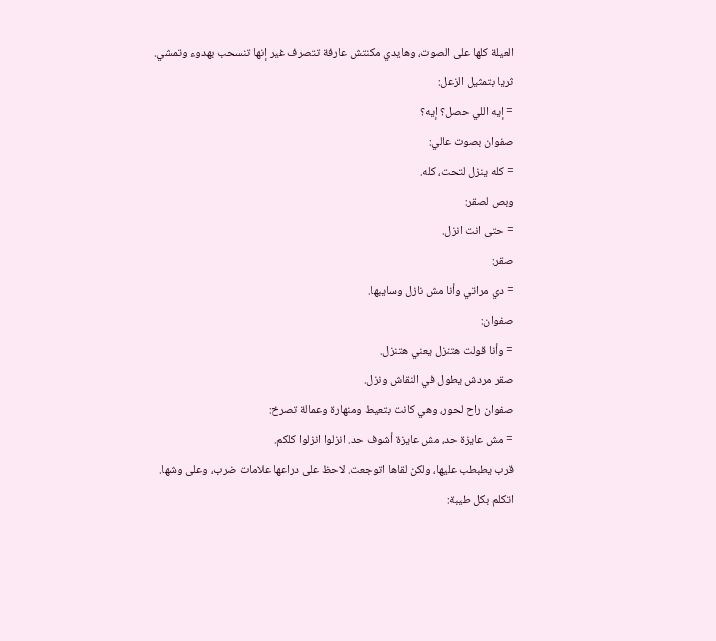العيلة كلها على الصوت، وهايدي مكنتش عارفة تتصرف غير إنها تنسحب بهدوء وتمشي.
ثريا بتمثيل الزعل:
= إيه اللي حصل؟ إيه؟
صفوان بصوت عالي:
= كله ينزل لتحت، كله.
وبص لصقر:
= حتى انت انزل.
صقر:
= دي مراتي وأنا مش نازل وسايبها.
صفوان:
= وأنا قولت هتنزل يعني هتنزل.
صقر مردش يطول في النقاش ونزل.
صفوان راح لحور، وهي كانت بتعيط ومنهارة وعمالة تصرخ:
= مش عايزة حد، مش عايزة أشوف حد. انزلوا انزلوا كلكم.
قرب يطبطب عليها، ولكن لقاها اتوجعت. لاحظ على دراعها علامات ضرب، وعلى وشها. اتكلم بكل طيبة: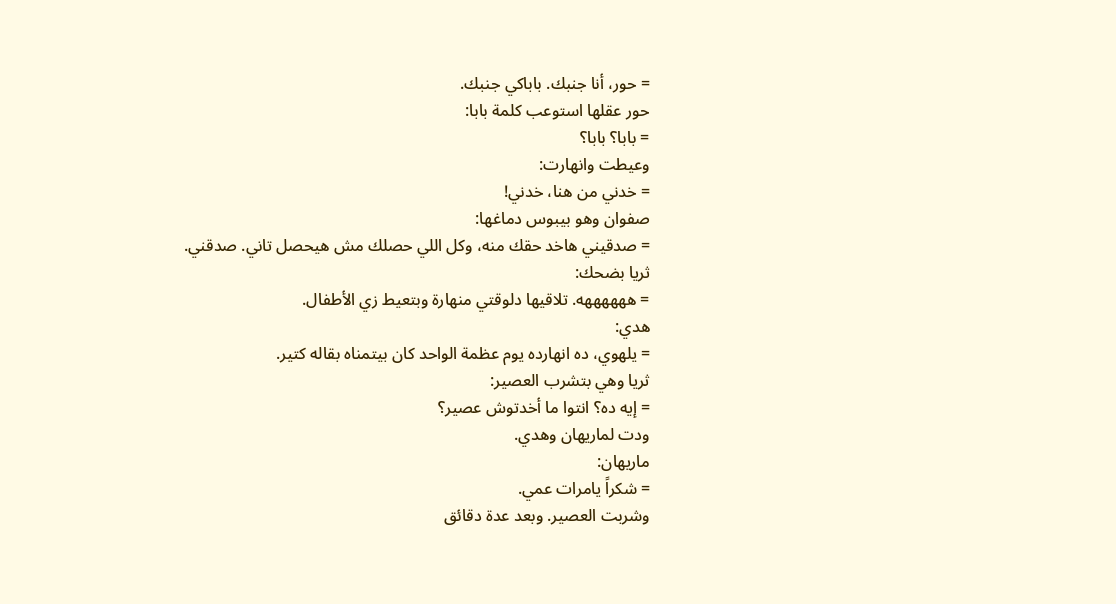= حور، أنا جنبك. باباكي جنبك.
حور عقلها استوعب كلمة بابا:
= بابا؟ بابا؟
وعيطت وانهارت:
= خدني من هنا، خدني!
صفوان وهو بيبوس دماغها:
= صدقيني هاخد حقك منه، وكل اللي حصلك مش هيحصل تاني. صدقني.
ثريا بضحك:
= ههههههه. تلاقيها دلوقتي منهارة وبتعيط زي الأطفال.
هدي:
= يلهوي، ده انهارده يوم عظمة الواحد كان بيتمناه بقاله كتير.
ثريا وهي بتشرب العصير:
= إيه ده؟ انتوا ما أخدتوش عصير؟
ودت لماريهان وهدي.
ماريهان:
= شكراً يامرات عمي.
وشربت العصير. وبعد عدة دقائق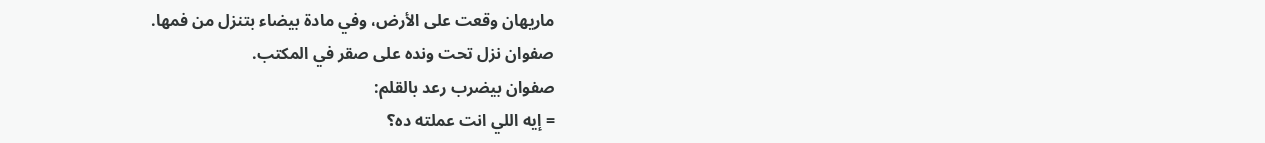ماريهان وقعت على الأرض، وفي مادة بيضاء بتنزل من فمها.
صفوان نزل تحت ونده على صقر في المكتب.
صفوان بيضرب رعد بالقلم:
= إيه اللي انت عملته ده؟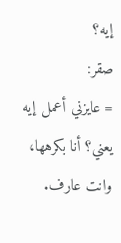إيه؟
صقر:
= عايزني أعمل إيه يعني؟ أنا بكرهها، وانت عارف.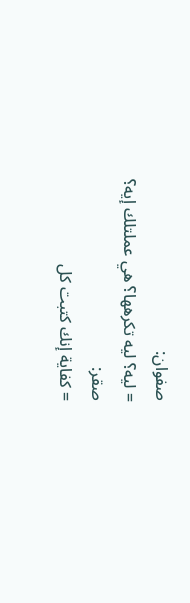صفوان:
= ليه؟ ليه تكرهها؟ هي عملتلك إيه؟
صقر:
= كفاية إنك كتبت كل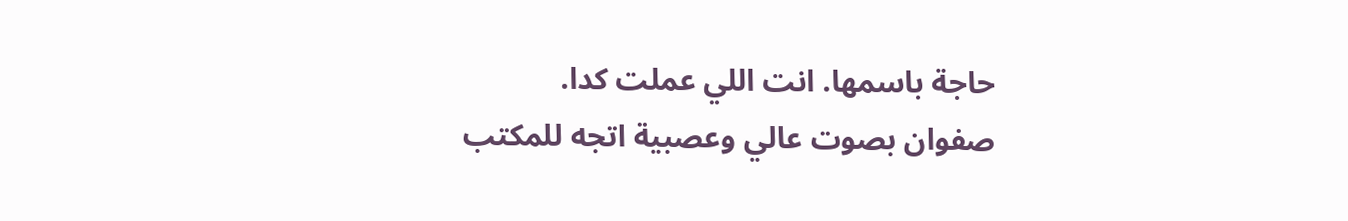حاجة باسمها. انت اللي عملت كدا.
صفوان بصوت عالي وعصبية اتجه للمكتب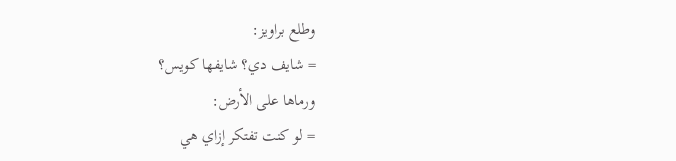وطلع براويز:
= شايف دي؟ شايفها كويس؟
ورماها على الأرض:
= لو كنت تفتكر إزاي هي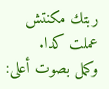ربتك مكنتش عملت كدا.
وكمل بصوت أعلى: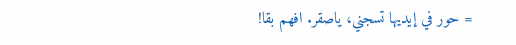= حور في إيديها تسجني، ياصقر. افهم بقا!